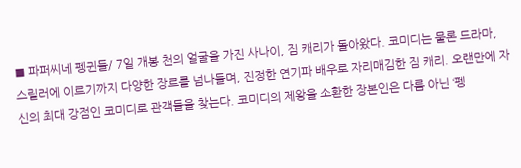■ 파퍼씨네 펭귄들/ 7일 개봉 천의 얼굴을 가진 사나이, 짐 캐리가 돌아왔다. 코미디는 물론 드라마, 스릴러에 이르기까지 다양한 장르를 넘나들며, 진정한 연기파 배우로 자리매김한 짐 캐리. 오랜만에 자신의 최대 강점인 코미디로 관객들을 찾는다. 코미디의 제왕을 소환한 장본인은 다름 아닌 ‘펭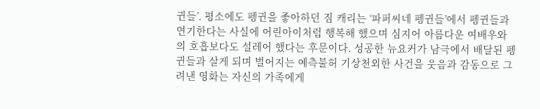귄들’. 평소에도 펭귄을 좋아하던 짐 캐리는 ‘파퍼씨네 펭귄들’에서 펭귄들과 연기한다는 사실에 어린아이처럼 행복해 했으며 심지어 아름다운 여배우와의 호흡보다도 설레어 했다는 후문이다. 성공한 뉴요커가 남극에서 배달된 펭귄들과 살게 되며 벌어지는 예측불허 기상천외한 사건을 웃음과 감동으로 그려낸 영화는 자신의 가족에게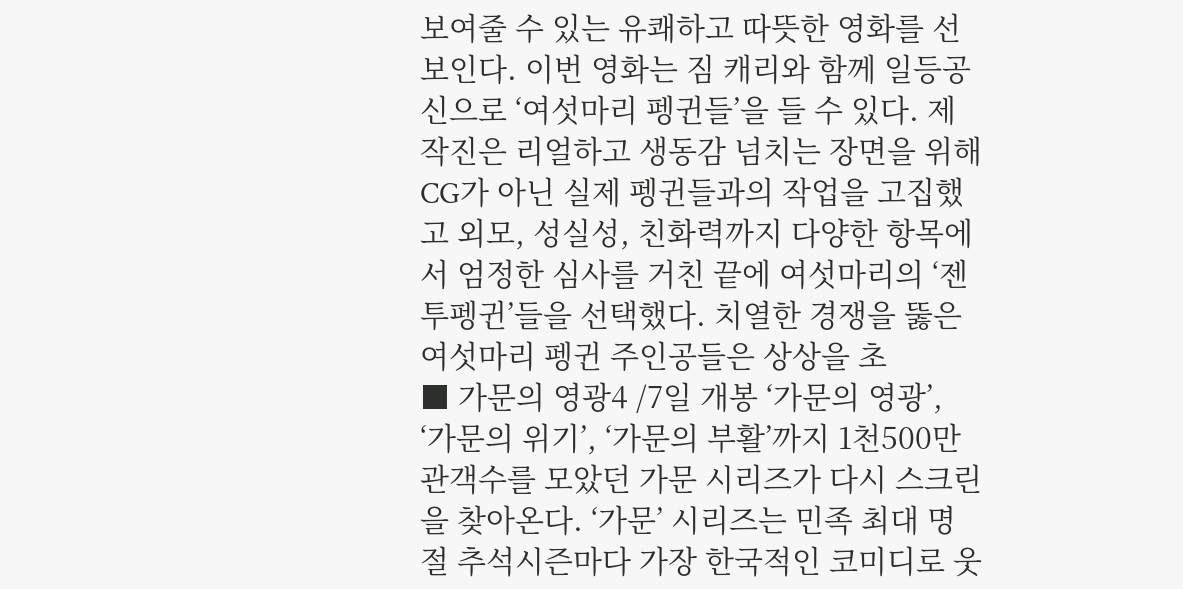보여줄 수 있는 유쾌하고 따뜻한 영화를 선보인다. 이번 영화는 짐 캐리와 함께 일등공신으로 ‘여섯마리 펭귄들’을 들 수 있다. 제작진은 리얼하고 생동감 넘치는 장면을 위해 CG가 아닌 실제 펭귄들과의 작업을 고집했고 외모, 성실성, 친화력까지 다양한 항목에서 엄정한 심사를 거친 끝에 여섯마리의 ‘젠투펭귄’들을 선택했다. 치열한 경쟁을 뚫은 여섯마리 펭귄 주인공들은 상상을 초
■ 가문의 영광4 /7일 개봉 ‘가문의 영광’, ‘가문의 위기’, ‘가문의 부활’까지 1천500만 관객수를 모았던 가문 시리즈가 다시 스크린을 찾아온다. ‘가문’ 시리즈는 민족 최대 명절 추석시즌마다 가장 한국적인 코미디로 웃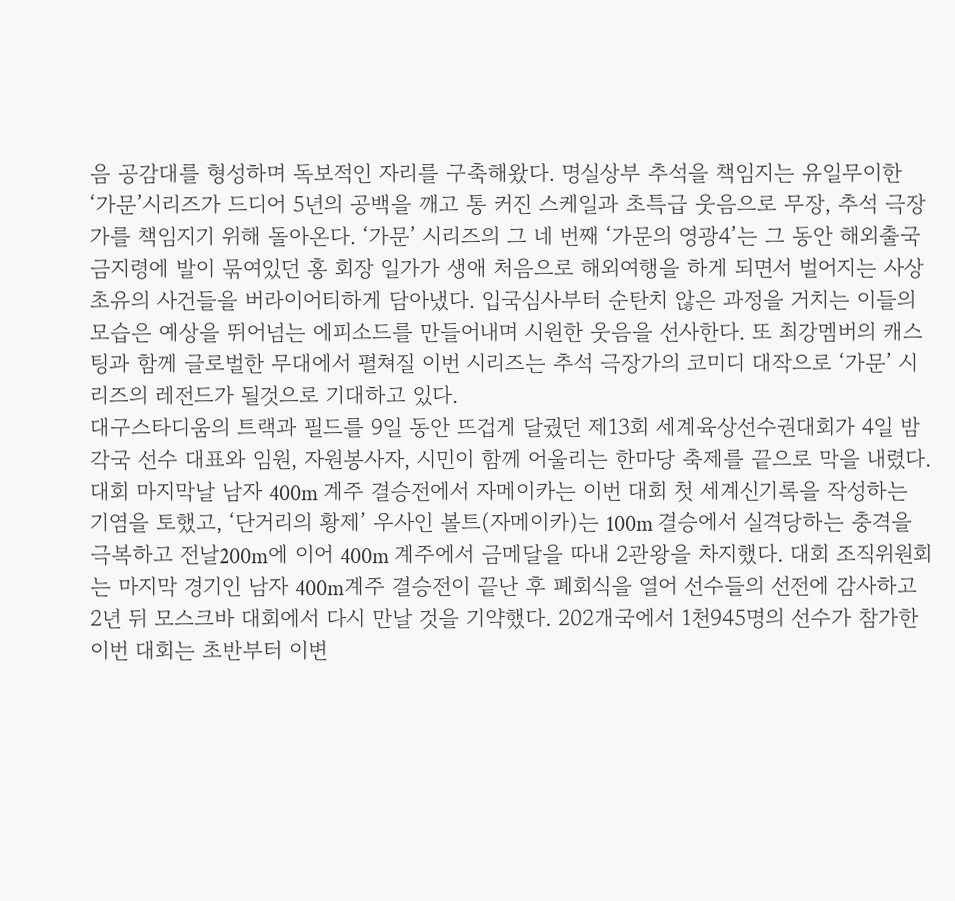음 공감대를 형성하며 독보적인 자리를 구축해왔다. 명실상부 추석을 책임지는 유일무이한 ‘가문’시리즈가 드디어 5년의 공백을 깨고 통 커진 스케일과 초특급 웃음으로 무장, 추석 극장가를 책임지기 위해 돌아온다. ‘가문’ 시리즈의 그 네 번째 ‘가문의 영광4’는 그 동안 해외출국 금지령에 발이 묶여있던 홍 회장 일가가 생애 처음으로 해외여행을 하게 되면서 벌어지는 사상 초유의 사건들을 버라이어티하게 담아냈다. 입국심사부터 순탄치 않은 과정을 거치는 이들의 모습은 예상을 뛰어넘는 에피소드를 만들어내며 시원한 웃음을 선사한다. 또 최강멤버의 캐스팅과 함께 글로벌한 무대에서 펼쳐질 이번 시리즈는 추석 극장가의 코미디 대작으로 ‘가문’ 시리즈의 레전드가 될것으로 기대하고 있다.
대구스타디움의 트랙과 필드를 9일 동안 뜨겁게 달궜던 제13회 세계육상선수권대회가 4일 밤 각국 선수 대표와 임원, 자원봉사자, 시민이 함께 어울리는 한마당 축제를 끝으로 막을 내렸다. 대회 마지막날 남자 400m 계주 결승전에서 자메이카는 이번 대회 첫 세계신기록을 작성하는 기염을 토했고, ‘단거리의 황제’ 우사인 볼트(자메이카)는 100m 결승에서 실격당하는 충격을 극복하고 전날200m에 이어 400m 계주에서 금메달을 따내 2관왕을 차지했다. 대회 조직위원회는 마지막 경기인 남자 400m계주 결승전이 끝난 후 폐회식을 열어 선수들의 선전에 감사하고 2년 뒤 모스크바 대회에서 다시 만날 것을 기약했다. 202개국에서 1천945명의 선수가 참가한 이번 대회는 초반부터 이변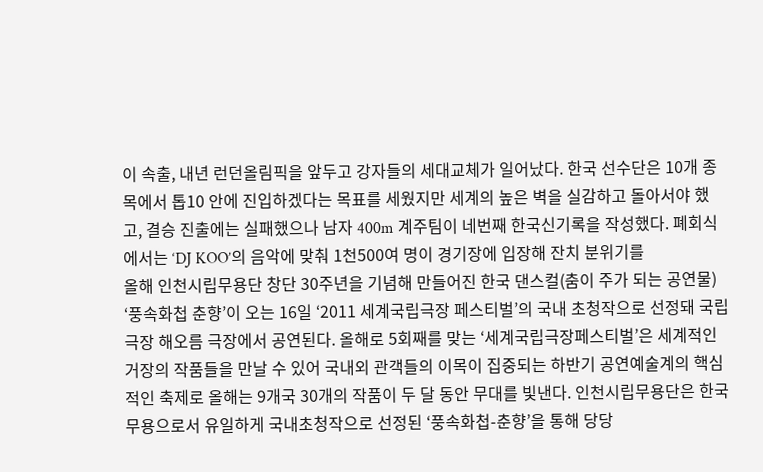이 속출, 내년 런던올림픽을 앞두고 강자들의 세대교체가 일어났다. 한국 선수단은 10개 종목에서 톱10 안에 진입하겠다는 목표를 세웠지만 세계의 높은 벽을 실감하고 돌아서야 했고, 결승 진출에는 실패했으나 남자 400m 계주팀이 네번째 한국신기록을 작성했다. 폐회식에서는 ‘DJ KOO’의 음악에 맞춰 1천500여 명이 경기장에 입장해 잔치 분위기를
올해 인천시립무용단 창단 30주년을 기념해 만들어진 한국 댄스컬(춤이 주가 되는 공연물) ‘풍속화첩 춘향’이 오는 16일 ‘2011 세계국립극장 페스티벌’의 국내 초청작으로 선정돼 국립극장 해오름 극장에서 공연된다. 올해로 5회째를 맞는 ‘세계국립극장페스티벌’은 세계적인 거장의 작품들을 만날 수 있어 국내외 관객들의 이목이 집중되는 하반기 공연예술계의 핵심적인 축제로 올해는 9개국 30개의 작품이 두 달 동안 무대를 빛낸다. 인천시립무용단은 한국무용으로서 유일하게 국내초청작으로 선정된 ‘풍속화첩-춘향’을 통해 당당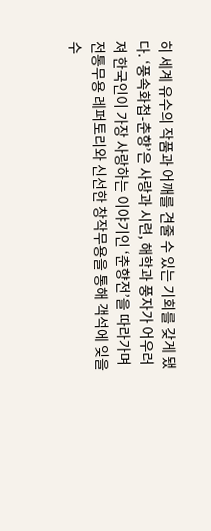히 세계 유수의 작품과 어깨를 견줄 수 있는 기회를 갖게 됐다. ‘풍속화첩-춘향’은 사랑과 시련, 해학과 풍자가 어우러져 한국인이 가장 사랑하는 이야기인 ‘춘향전’을 따라가며 전통무용 레퍼토리와 신선한 창작무용을 통해 객석에 잊을 수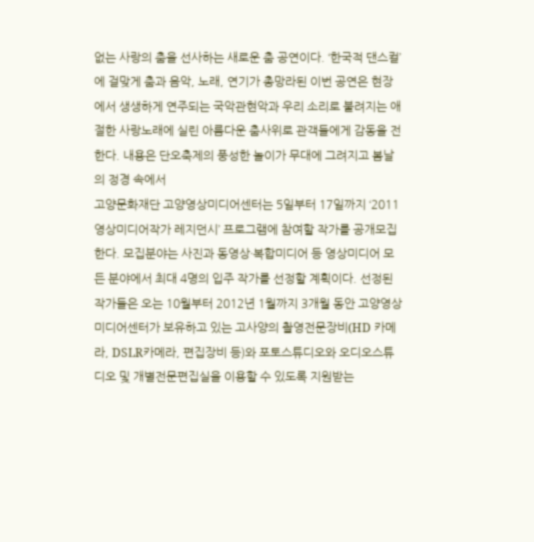없는 사랑의 춤을 선사하는 새로운 춤 공연이다. ‘한국적 댄스컬’에 걸맞게 춤과 음악, 노래, 연기가 총망라된 이번 공연은 현장에서 생생하게 연주되는 국악관현악과 우리 소리로 불려지는 애절한 사랑노래에 실린 아름다운 춤사위로 관객들에게 감동을 전한다. 내용은 단오축제의 풍성한 놀이가 무대에 그려지고 봄날의 정경 속에서
고양문화재단 고양영상미디어센터는 5일부터 17일까지 ‘2011 영상미디어작가 레지던시’ 프로그램에 참여할 작가를 공개모집한다. 모집분야는 사진과 동영상·복합미디어 등 영상미디어 모든 분야에서 최대 4명의 입주 작가를 선정할 계획이다. 선정된 작가들은 오는 10월부터 2012년 1월까지 3개월 동안 고양영상미디어센터가 보유하고 있는 고사양의 촬영전문장비(HD 카메라, DSLR카메라, 편집장비 등)와 포토스튜디오와 오디오스튜디오 및 개별전문편집실을 이용할 수 있도록 지원받는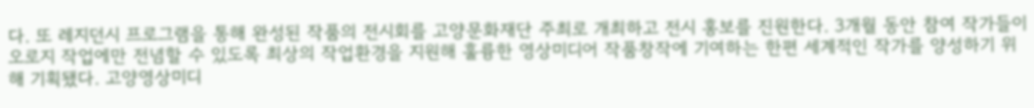다. 또 레지던시 프로그램을 통해 완성된 작품의 전시회를 고양문화재단 주최로 개최하고 전시 홍보를 진원한다. 3개월 동안 참여 작가들이 오로지 작업에만 전념할 수 있도록 최상의 작업환경을 지원해 훌륭한 영상미디어 작품창작에 기여하는 한편 세계적인 작가를 양성하기 위해 기획됐다. 고양영상미디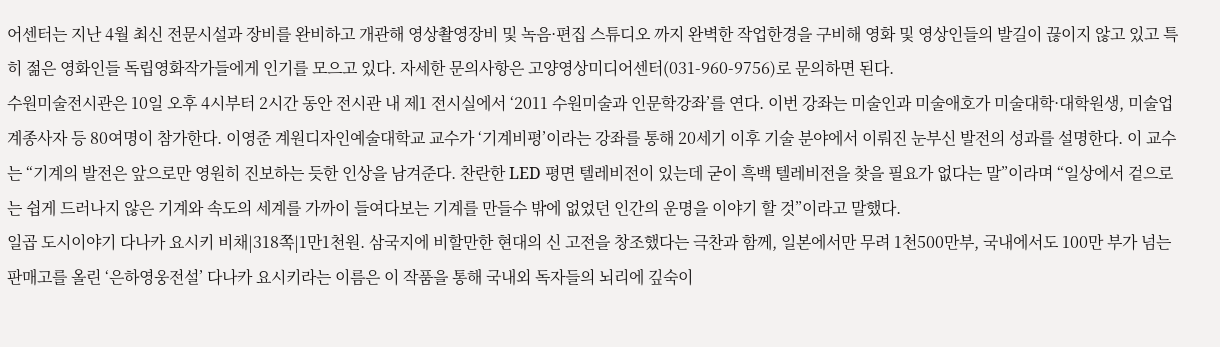어센터는 지난 4월 최신 전문시설과 장비를 완비하고 개관해 영상촬영장비 및 녹음·편집 스튜디오 까지 완벽한 작업한경을 구비해 영화 및 영상인들의 발길이 끊이지 않고 있고 특히 젊은 영화인들 독립영화작가들에게 인기를 모으고 있다. 자세한 문의사항은 고양영상미디어센터(031-960-9756)로 문의하면 된다.
수원미술전시관은 10일 오후 4시부터 2시간 동안 전시관 내 제1 전시실에서 ‘2011 수원미술과 인문학강좌’를 연다. 이번 강좌는 미술인과 미술애호가 미술대학·대학원생, 미술업계종사자 등 80여명이 참가한다. 이영준 계원디자인예술대학교 교수가 ‘기계비평’이라는 강좌를 통해 20세기 이후 기술 분야에서 이뤄진 눈부신 발전의 성과를 설명한다. 이 교수는 “기계의 발전은 앞으로만 영원히 진보하는 듯한 인상을 남겨준다. 찬란한 LED 평면 텔레비전이 있는데 굳이 흑백 텔레비전을 찾을 필요가 없다는 말”이라며 “일상에서 겉으로는 쉽게 드러나지 않은 기계와 속도의 세계를 가까이 들여다보는 기계를 만들수 밖에 없었던 인간의 운명을 이야기 할 것”이라고 말했다.
일곱 도시이야기 다나카 요시키 비채|318쪽|1만1천원. 삼국지에 비할만한 현대의 신 고전을 창조했다는 극찬과 함께, 일본에서만 무려 1천500만부, 국내에서도 100만 부가 넘는 판매고를 올린 ‘은하영웅전설’ 다나카 요시키라는 이름은 이 작품을 통해 국내외 독자들의 뇌리에 깊숙이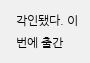각인됐다. 이번에 출간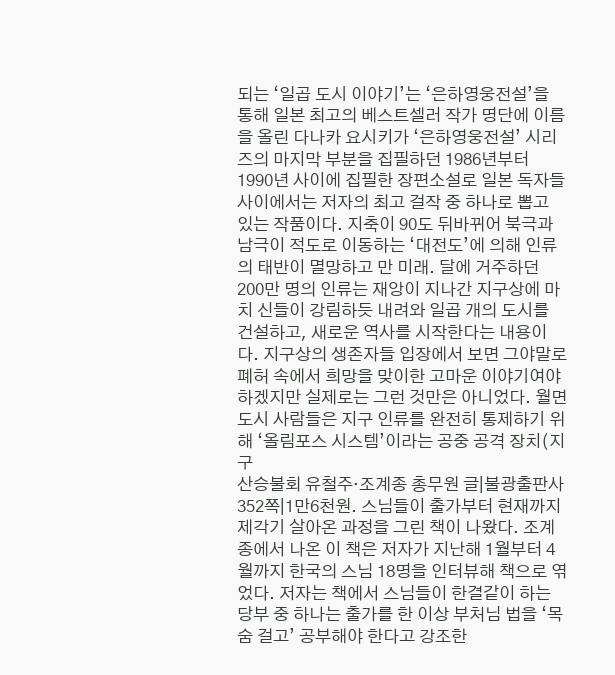되는 ‘일곱 도시 이야기’는 ‘은하영웅전설’을 통해 일본 최고의 베스트셀러 작가 명단에 이름을 올린 다나카 요시키가 ‘은하영웅전설’ 시리즈의 마지막 부분을 집필하던 1986년부터 1990년 사이에 집필한 장편소설로 일본 독자들 사이에서는 저자의 최고 걸작 중 하나로 뽑고 있는 작품이다. 지축이 90도 뒤바뀌어 북극과 남극이 적도로 이동하는 ‘대전도’에 의해 인류의 태반이 멸망하고 만 미래. 달에 거주하던 200만 명의 인류는 재앙이 지나간 지구상에 마치 신들이 강림하듯 내려와 일곱 개의 도시를 건설하고, 새로운 역사를 시작한다는 내용이다. 지구상의 생존자들 입장에서 보면 그야말로 폐허 속에서 희망을 맞이한 고마운 이야기여야 하겠지만 실제로는 그런 것만은 아니었다. 월면도시 사람들은 지구 인류를 완전히 통제하기 위해 ‘올림포스 시스템’이라는 공중 공격 장치(지구
산승불회 유철주·조계종 총무원 글|불광출판사 352쪽|1만6천원. 스님들이 출가부터 현재까지 제각기 살아온 과정을 그린 책이 나왔다. 조계종에서 나온 이 책은 저자가 지난해 1월부터 4월까지 한국의 스님 18명을 인터뷰해 책으로 엮었다. 저자는 책에서 스님들이 한결같이 하는 당부 중 하나는 출가를 한 이상 부처님 법을 ‘목숨 걸고’ 공부해야 한다고 강조한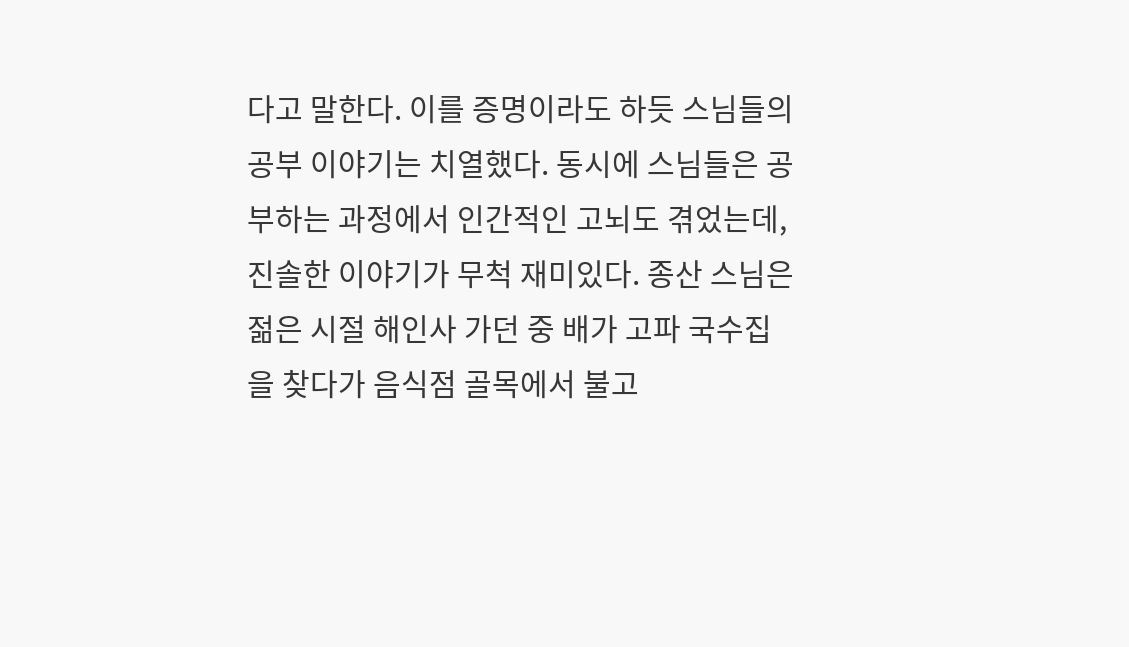다고 말한다. 이를 증명이라도 하듯 스님들의 공부 이야기는 치열했다. 동시에 스님들은 공부하는 과정에서 인간적인 고뇌도 겪었는데, 진솔한 이야기가 무척 재미있다. 종산 스님은 젊은 시절 해인사 가던 중 배가 고파 국수집을 찾다가 음식점 골목에서 불고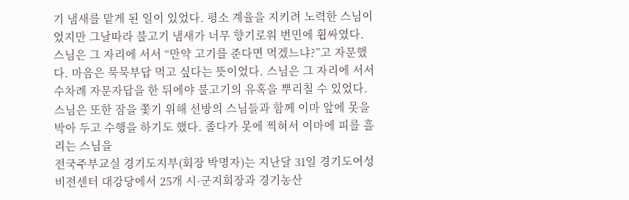기 냄새를 맡게 된 일이 있었다. 평소 계율을 지키려 노력한 스님이었지만 그날따라 불고기 냄새가 너무 향기로워 번민에 휩싸였다. 스님은 그 자리에 서서 “만약 고기를 준다면 먹겠느냐?”고 자문했다. 마음은 묵묵부답 먹고 싶다는 뜻이었다. 스님은 그 자리에 서서 수차례 자문자답을 한 뒤에야 불고기의 유혹을 뿌리칠 수 있었다. 스님은 또한 잠을 쫓기 위해 선방의 스님들과 함께 이마 앞에 못을 박아 두고 수행을 하기도 했다. 졸다가 못에 찍혀서 이마에 피를 흘리는 스님을
전국주부교실 경기도지부(회장 박명자)는 지난달 31일 경기도여성비전센터 대강당에서 25개 시·군지회장과 경기농산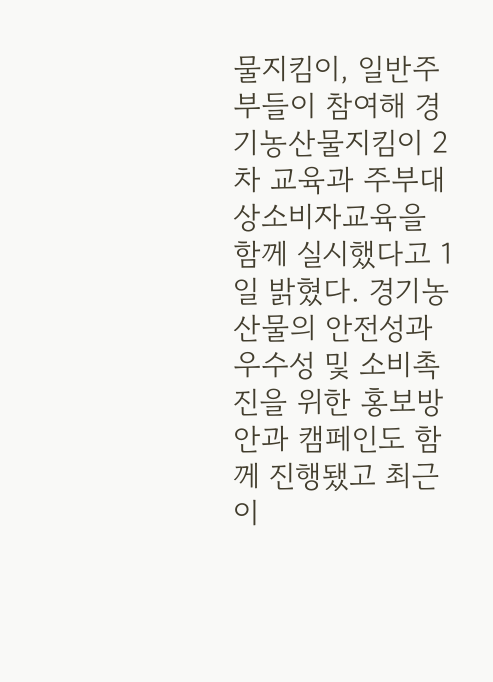물지킴이, 일반주부들이 참여해 경기농산물지킴이 2차 교육과 주부대상소비자교육을 함께 실시했다고 1일 밝혔다. 경기농산물의 안전성과 우수성 및 소비촉진을 위한 홍보방안과 캠페인도 함께 진행됐고 최근 이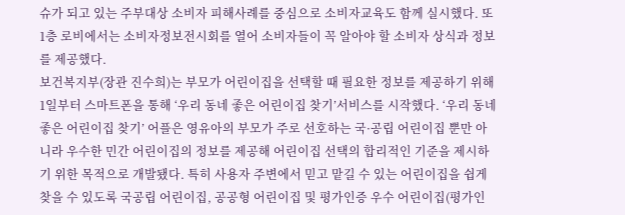슈가 되고 있는 주부대상 소비자 피해사례를 중심으로 소비자교육도 함께 실시했다. 또 1층 로비에서는 소비자정보전시회를 열어 소비자들이 꼭 알아야 할 소비자 상식과 정보를 제공했다.
보건복지부(장관 진수희)는 부모가 어린이집을 선택할 때 필요한 정보를 제공하기 위해 1일부터 스마트폰을 통해 ‘우리 동네 좋은 어린이집 찾기’서비스를 시작했다. ‘우리 동네 좋은 어린이집 찾기’ 어플은 영유아의 부모가 주로 선호하는 국·공립 어린이집 뿐만 아니라 우수한 민간 어린이집의 정보를 제공해 어린이집 선택의 합리적인 기준을 제시하기 위한 목적으로 개발됐다. 특히 사용자 주변에서 믿고 맡길 수 있는 어린이집을 쉽게 찾을 수 있도록 국공립 어린이집, 공공형 어린이집 및 평가인증 우수 어린이집(평가인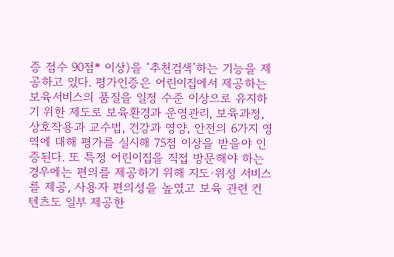증 점수 90점* 이상)을 ‘추천검색’하는 기능을 제공하고 있다. 평가인증은 어린이집에서 제공하는 보육서비스의 품질을 일정 수준 이상으로 유지하기 위한 제도로 보육환경과 운영관리, 보육과정, 상호작용과 교수법, 건강과 영양, 안전의 6가지 영역에 대해 평가를 실시해 75점 이상을 받을야 인증된다. 또 특정 어린이집을 직접 방문해야 하는 경우에는 편의를 제공하기 위해 지도·위성 서비스를 제공, 사용자 편의성을 높였고 보육 관련 컨텐츠도 일부 제공한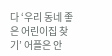다 ‘우리 동네 좋은 어린이집 찾기’ 어플은 안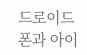드로이드폰과 아이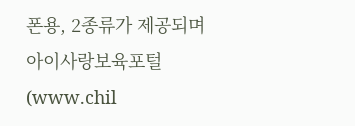폰용, 2종류가 제공되며 아이사랑보육포털(www.chil